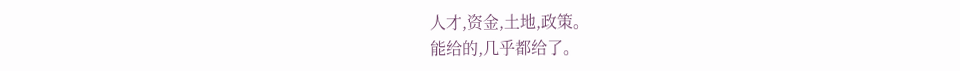人才,资金,土地,政策。
能给的,几乎都给了。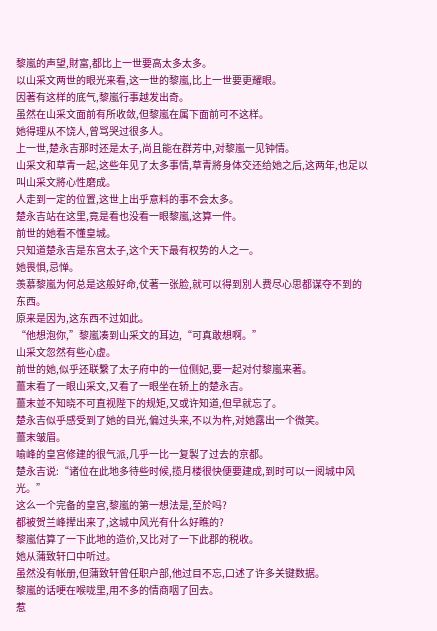黎嵐的声望,財富,都比上一世要高太多太多。
以山采文两世的眼光来看,这一世的黎嵐,比上一世要更耀眼。
因著有这样的底气,黎嵐行事越发出奇。
虽然在山采文面前有所收敛,但黎嵐在属下面前可不这样。
她得理从不饶人,曾骂哭过很多人。
上一世,楚永吉那时还是太子,尚且能在群芳中,对黎嵐一见钟情。
山采文和草青一起,这些年见了太多事情,草青將身体交还给她之后,这两年,也足以叫山采文將心性磨成。
人走到一定的位置,这世上出乎意料的事不会太多。
楚永吉站在这里,竟是看也没看一眼黎嵐,这算一件。
前世的她看不懂皇城。
只知道楚永吉是东宫太子,这个天下最有权势的人之一。
她畏惧,忌惮。
羡慕黎嵐为何总是这般好命,仗著一张脸,就可以得到別人费尽心思都谋夺不到的东西。
原来是因为,这东西不过如此。
“他想泡你,”黎嵐凑到山采文的耳边,“可真敢想啊。”
山采文忽然有些心虚。
前世的她,似乎还联繫了太子府中的一位侧妃,要一起对付黎嵐来著。
薑末看了一眼山采文,又看了一眼坐在轿上的楚永吉。
薑末並不知晓不可直视陛下的规矩,又或许知道,但早就忘了。
楚永吉似乎感受到了她的目光,偏过头来,不以为杵,对她露出一个微笑。
薑末皱眉。
喻峰的皇宫修建的很气派,几乎一比一复製了过去的京都。
楚永吉说:“诸位在此地多待些时候,揽月楼很快便要建成,到时可以一阅城中风光。”
这么一个完备的皇宫,黎嵐的第一想法是,至於吗?
都被贺兰峰撵出来了,这城中风光有什么好瞧的?
黎嵐估算了一下此地的造价,又比对了一下此郡的税收。
她从蒲致轩口中听过。
虽然没有帐册,但蒲致轩曾任职户部,他过目不忘,口述了许多关键数据。
黎嵐的话哽在喉咙里,用不多的情商咽了回去。
惹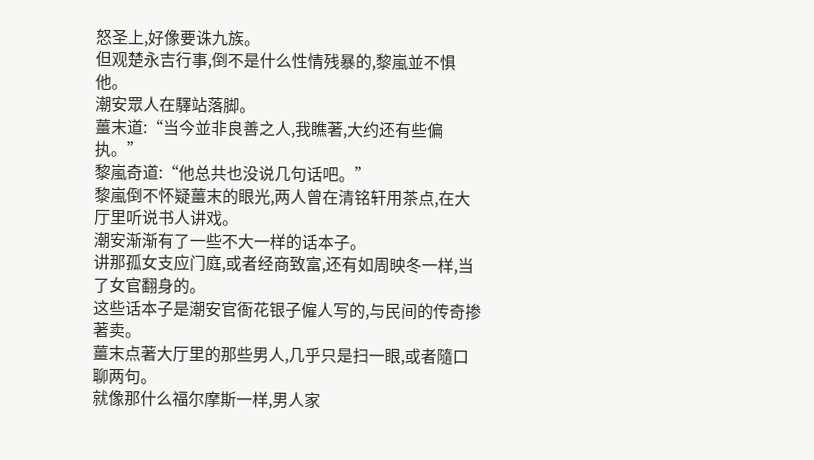怒圣上,好像要诛九族。
但观楚永吉行事,倒不是什么性情残暴的,黎嵐並不惧他。
潮安眾人在驛站落脚。
薑末道:“当今並非良善之人,我瞧著,大约还有些偏执。”
黎嵐奇道:“他总共也没说几句话吧。”
黎嵐倒不怀疑薑末的眼光,两人曾在清铭轩用茶点,在大厅里听说书人讲戏。
潮安渐渐有了一些不大一样的话本子。
讲那孤女支应门庭,或者经商致富,还有如周映冬一样,当了女官翻身的。
这些话本子是潮安官衙花银子僱人写的,与民间的传奇掺著卖。
薑末点著大厅里的那些男人,几乎只是扫一眼,或者隨口聊两句。
就像那什么福尔摩斯一样,男人家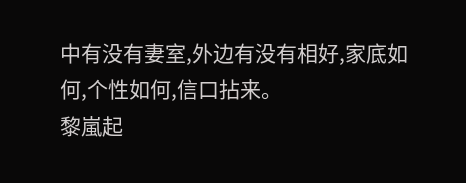中有没有妻室,外边有没有相好,家底如何,个性如何,信口拈来。
黎嵐起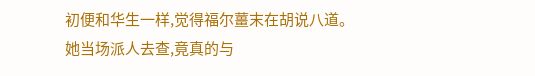初便和华生一样,觉得福尔薑末在胡说八道。
她当场派人去查,竟真的与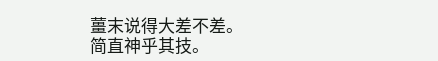薑末说得大差不差。
简直神乎其技。